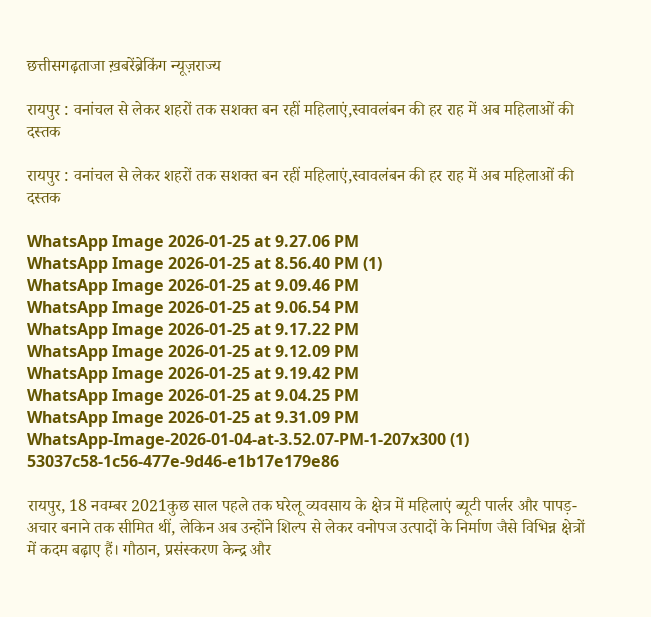छत्तीसगढ़ताजा ख़बरेंब्रेकिंग न्यूज़राज्य

रायपुर : वनांचल से लेकर शहरों तक सशक्त बन रहीं महिलाएं,स्वावलंबन की हर राह में अब महिलाओं की दस्तक

रायपुर : वनांचल से लेकर शहरों तक सशक्त बन रहीं महिलाएं,स्वावलंबन की हर राह में अब महिलाओं की दस्तक

WhatsApp Image 2026-01-25 at 9.27.06 PM
WhatsApp Image 2026-01-25 at 8.56.40 PM (1)
WhatsApp Image 2026-01-25 at 9.09.46 PM
WhatsApp Image 2026-01-25 at 9.06.54 PM
WhatsApp Image 2026-01-25 at 9.17.22 PM
WhatsApp Image 2026-01-25 at 9.12.09 PM
WhatsApp Image 2026-01-25 at 9.19.42 PM
WhatsApp Image 2026-01-25 at 9.04.25 PM
WhatsApp Image 2026-01-25 at 9.31.09 PM
WhatsApp-Image-2026-01-04-at-3.52.07-PM-1-207x300 (1)
53037c58-1c56-477e-9d46-e1b17e179e86

रायपुर, 18 नवम्बर 2021कुछ साल पहले तक घरेलू व्यवसाय के क्षेत्र में महिलाएं ब्यूटी पार्लर और पापड़-अचार बनाने तक सीमित थीं, लेकिन अब उन्होंने शिल्प से लेकर वनोपज उत्पादों के निर्माण जैसे विभिन्न क्षेत्रों में कदम बढ़ाए हैं। गौठान, प्रसंस्करण केन्द्र और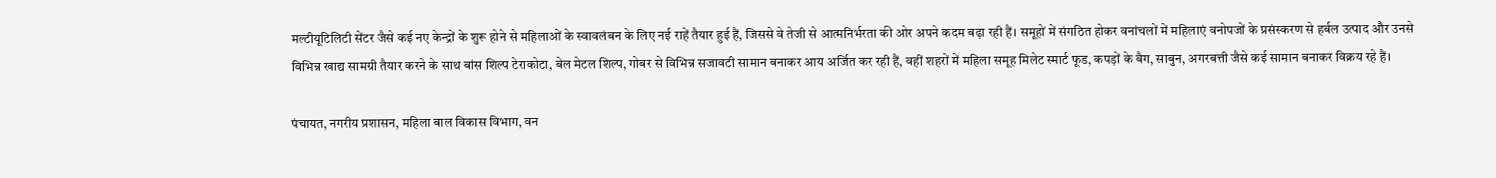मल्टीयूटिलिटी सेंटर जैसे कई नए केन्द्रों के शुरू होने से महिलाओं के स्वावलंबन के लिए नई राहें तैयार हुई हैं, जिससे वे तेजी से आत्मनिर्भरता की ओर अपने कदम बढ़ा रही हैं। समूहों में संगठित होकर वनांचलों में महिलाएं वनोपजों के प्रसंस्करण से हर्बल उत्पाद और उनसे विभिन्न खाद्य सामग्री तैयार करने के साथ बांस शिल्प टेराकोटा, बेल मेटल शिल्प, गोबर से विभिन्न सजावटी सामान बनाकर आय अर्जित कर रही हैं, वहीं शहरों में महिला समूह मिलेट स्मार्ट फूड, कपड़ों के बैग, साबुन, अगरबत्ती जैसे कई सामान बनाकर विक्रय रहे हैं।

पंचायत, नगरीय प्रशासन, महिला बाल विकास विभाग, वन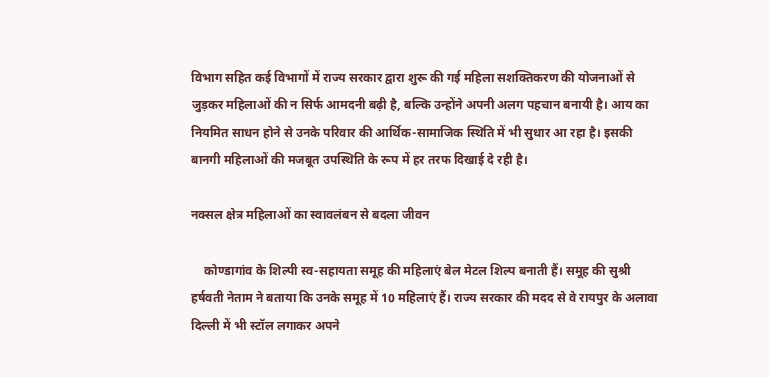विभाग सहित कई विभागों में राज्य सरकार द्वारा शुरू की गई महिला सशक्तिकरण की योजनाओं से जुड़कर महिलाओं की न सिर्फ आमदनी बढ़ी है, बल्कि उन्होंने अपनी अलग पहचान बनायी है। आय का नियमित साधन होने से उनके परिवार की आर्थिक-सामाजिक स्थिति में भी सुधार आ रहा है। इसकी बानगी महिलाओं की मजबूत उपस्थिति के रूप में हर तरफ दिखाई दे रही है।

नक्सल क्षेत्र महिलाओं का स्वावलंबन से बदला जीवन

    कोण्डागांव के शिल्पी स्व-सहायता समूह की महिलाएं बेल मेटल शिल्प बनाती हैं। समूह की सुश्री हर्षवती नेताम ने बताया कि उनके समूह में 10 महिलाएं हैं। राज्य सरकार की मदद से वे रायपुर के अलावा दिल्ली में भी स्टॉल लगाकर अपने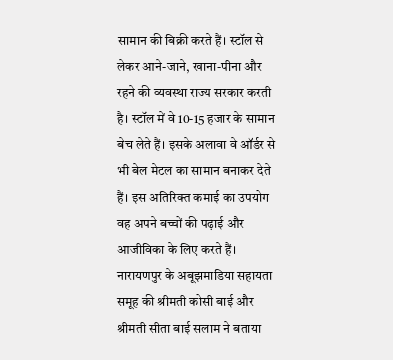सामान की बिक्री करते हैं। स्टॉल से लेकर आने-जाने, खाना-पीना और रहने की व्यवस्था राज्य सरकार करती है। स्टॉल में वे 10-15 हजार के सामान बेच लेते हैं। इसके अलावा वे ऑर्डर से भी बेल मेटल का सामान बनाकर देते हैं। इस अतिरिक्त कमाई का उपयोग वह अपने बच्चों की पढ़ाई और आजीविका के लिए करते हैं। नारायणपुर के अबूझमाडिया सहायता समूह की श्रीमती कोसी बाई और श्रीमती सीता बाई सलाम ने बताया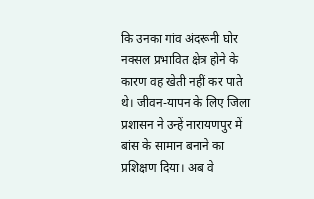कि उनका गांव अंदरूनी घोर नक्सल प्रभावित क्षेत्र होने के कारण वह खेती नहीं कर पाते थे। जीवन-यापन के लिए जिला प्रशासन ने उन्हें नारायणपुर में बांस के सामान बनाने का प्रशिक्षण दिया। अब वे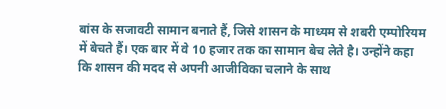बांस के सजावटी सामान बनाते हैं, जिसे शासन के माध्यम से शबरी एम्पोरियम में बेचते हैं। एक बार में वे 10 हजार तक का सामान बेच लेते है। उन्होंने कहा कि शासन की मदद से अपनी आजीविका चलाने के साथ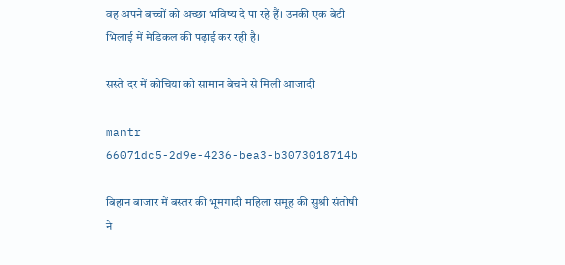वह अपने बच्चों को अच्छा भविष्य दे पा रहे हैं। उनकी एक बेटी भिलाई में मेडिकल की पढ़ाई कर रही है।

सस्ते दर में कोचिया को सामान बेचने से मिली आजादी

mantr
66071dc5-2d9e-4236-bea3-b3073018714b

बिहान बाजार में बस्तर की भूमगादी महिला समूह की सुश्री संतोषी ने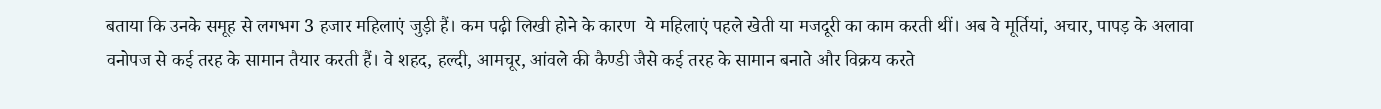बताया कि उनके समूह से लगभग 3 हजार महिलाएं जुड़ी हैं। कम पढ़ी लिखी होने के कारण  ये महिलाएं पहले खेती या मजदूरी का काम करती थीं। अब वे मूर्तियां, अचार, पापड़ के अलावा वनोपज से कई तरह के सामान तैयार करती हैं। वे शहद, हल्दी, आमचूर, आंवले की कैण्डी जैसे कई तरह के सामान बनाते और विक्रय करते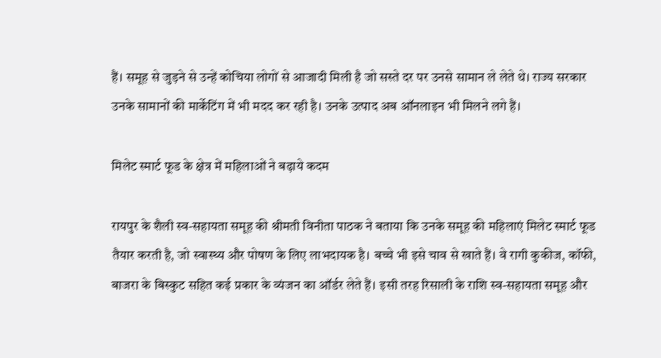हैं। समूह से जुड़ने से उन्हें कोचिया लोगों से आजादी मिली है जो सस्ते दर पर उनसे सामान ले लेते थे। राज्य सरकार उनके सामानों की मार्केटिंग में भी मदद कर रही है। उनके उत्पाद अब ऑनलाइन भी मिलने लगे हैं।

मिलेट स्मार्ट फूड के क्षेत्र में महिलाओं ने बढ़ाये कदम

रायपुर के शैली स्व-सहायता समूह की श्रीमती विनीता पाठक ने बताया कि उनके समूह की महिलाएं मिलेट स्मार्ट फूड तैयार करती है, जो स्वास्थ्य और पोषण के लिए लाभदायक है। बच्चे भी इसे चाव से खाते हैं। वे रागी कुकीज, कॉफी, बाजरा के बिस्कुट सहित कई प्रकार के व्यंजन का ऑर्डर लेते हैं। इसी तरह रिसाली के राशि स्व-सहायता समूह और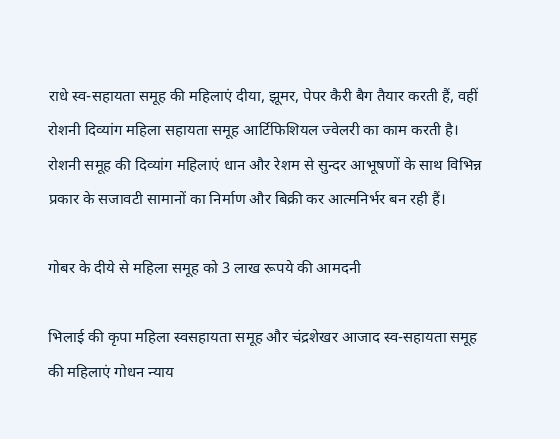राधे स्व-सहायता समूह की महिलाएं दीया, झूमर, पेपर कैरी बैग तैयार करती हैं, वहीं रोशनी दिव्यांग महिला सहायता समूह आर्टिफिशियल ज्वेलरी का काम करती है। रोशनी समूह की दिव्यांग महिलाएं धान और रेशम से सुन्दर आभूषणों के साथ विभिन्न प्रकार के सजावटी सामानों का निर्माण और बिक्री कर आत्मनिर्भर बन रही हैं।

गोबर के दीये से महिला समूह को 3 लाख रूपये की आमदनी

भिलाई की कृपा महिला स्वसहायता समूह और चंद्रशेखर आजाद स्व-सहायता समूह की महिलाएं गोधन न्याय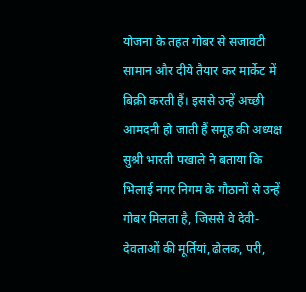योजना के तहत गोबर से सजावटी सामान और दीये तैयार कर मार्केट में बिक्री करती हैं। इससे उन्हें अच्छी आमदनी हो जाती हैं समूह की अध्यक्ष सुश्री भारती पखाले ने बताया कि भिलाई नगर निगम के गौठानों से उन्हें गोबर मिलता है, जिससे वे देवी-देवताओं की मूर्तियां,ढोलक, परी,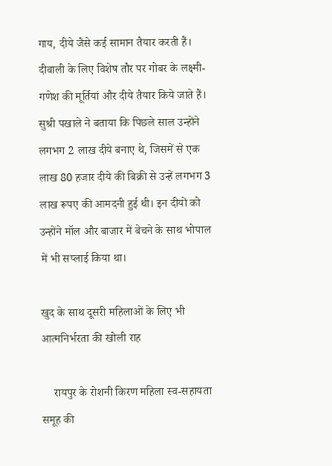गाय, दीये जैसे कई सामान तैयार करती हैं। दीवाली के लिए विशेष तौर पर गोबर के लक्ष्मी-गणेश की मूर्तियां और दीये तैयार किये जाते हैं। सुश्री पखाले ने बताया कि पिछले साल उन्होंने लगभग 2 लाख दीये बनाए थे, जिसमें से एक लाख 80 हजार दीये की बिक्री से उन्हें लगभग 3 लाख रूपए की आमदनी हुई थी। इन दीयों को उन्होंने मॉल और बाजार में बेचने के साथ भोपाल में भी सप्लाई किया था।

खुद के साथ दूसरी महिलाओं के लिए भी आत्मनिर्भरता की खोली राह

    रायपुर के रोशनी किरण महिला स्व-सहायता समूह की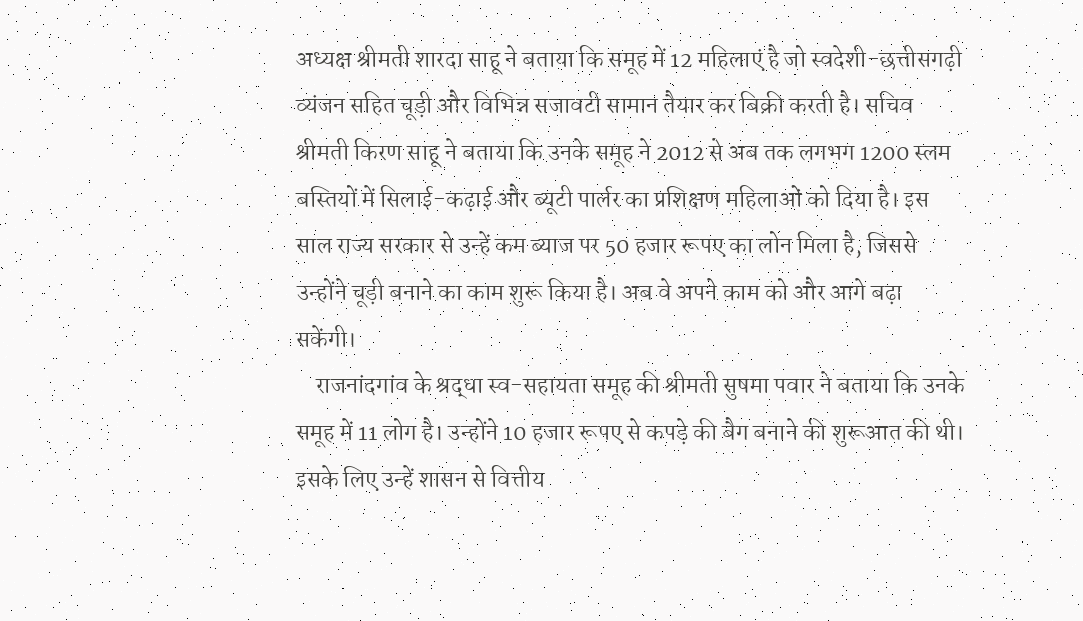अध्यक्ष श्रीमती शारदा साहू ने बताया कि समूह में 12 महिलाएं है जो स्वदेशी-छत्तीसगढ़ी व्यंजन सहित चूड़ी और विभिन्न सजावटी सामान तैयार कर बिक्री करती है। सचिव श्रीमती किरण साहू ने बताया कि उनके समूह ने 2012 से अब तक लगभग 1200 स्लम बस्तियों में सिलाई-कढ़ाई और ब्यूटी पार्लर का प्रशिक्षण महिलाओं को दिया है। इस साल राज्य सरकार से उन्हें कम ब्याज पर 50 हजार रूपए का लोन मिला है, जिससे उन्होंने चूड़ी बनाने का काम शुरू किया है। अब वे अपने काम को और आगे बढ़ा सकेंगी।
    राजनांदगांव के श्रद्धा स्व-सहायता समूह की श्रीमती सुषमा पवार ने बताया कि उनके समूह में 11 लोग है। उन्होंने 10 हजार रूपए से कपड़े की बैग बनाने की शुरूआत की थी। इसके लिए उन्हें शासन से वित्तीय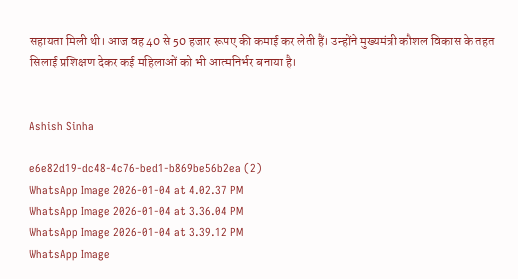सहायता मिली थी। आज वह 40 से 50 हजार रूपए की कमाई कर लेती हैं। उन्होंने मुख्यमंत्री कौशल विकास के तहत सिलाई प्रशिक्षण देकर कई महिलाओं को भी आत्मनिर्भर बनाया है।


Ashish Sinha

e6e82d19-dc48-4c76-bed1-b869be56b2ea (2)
WhatsApp Image 2026-01-04 at 4.02.37 PM
WhatsApp Image 2026-01-04 at 3.36.04 PM
WhatsApp Image 2026-01-04 at 3.39.12 PM
WhatsApp Image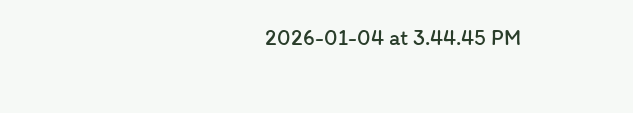2026-01-04 at 3.44.45 PM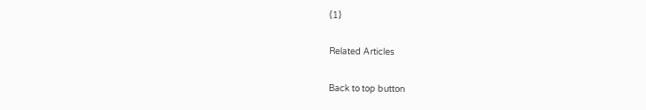(1)

Related Articles

Back to top button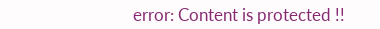error: Content is protected !!